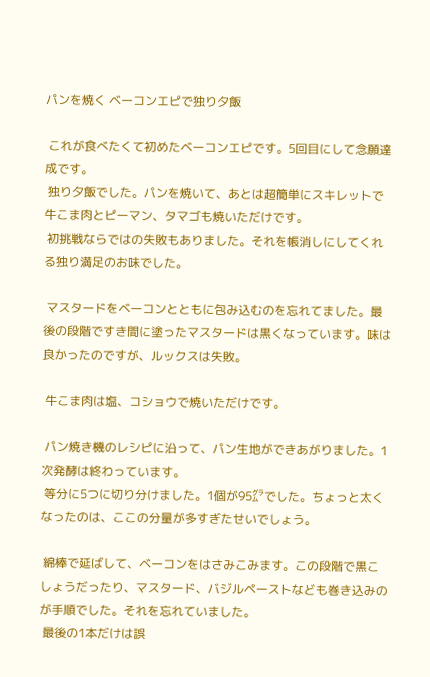パンを焼く ベーコンエピで独り夕飯

 これが食べたくて初めたベーコンエピです。5回目にして念願達成です。
 独り夕飯でした。パンを焼いて、あとは超簡単にスキレットで牛こま肉とピーマン、タマゴも焼いただけです。
 初挑戦ならではの失敗もありました。それを帳消しにしてくれる独り満足のお味でした。

 マスタードをベーコンとともに包み込むのを忘れてました。最後の段階ですき間に塗ったマスタードは黒くなっています。味は良かったのですが、ルックスは失敗。

 牛こま肉は塩、コショウで焼いただけです。

 パン焼き機のレシピに沿って、パン生地ができあがりました。1次発酵は終わっています。
 等分に5つに切り分けました。1個が95㌘でした。ちょっと太くなったのは、ここの分量が多すぎたせいでしょう。

 綿棒で延ばして、ベーコンをはさみこみます。この段階で黒こしょうだったり、マスタード、バジルペーストなども巻き込みのが手順でした。それを忘れていました。
 最後の1本だけは誤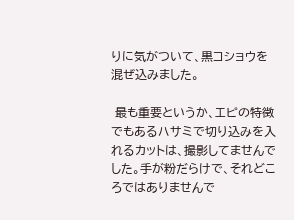りに気がついて、黒コショウを混ぜ込みました。

 最も重要というか、エピの特徴でもあるハサミで切り込みを入れるカットは、撮影してませんでした。手が粉だらけで、それどころではありませんで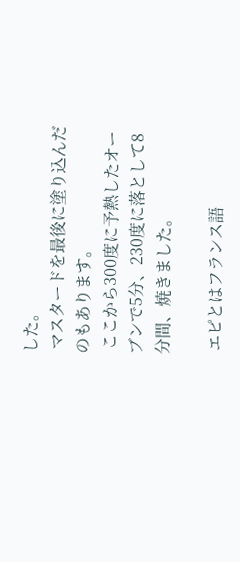した。
 マスタードを最後に塗り込んだのもあります。
 ここから300度に予熱したオーブンで5分、230度に落として8分間、焼きました。

 エピとはフランス語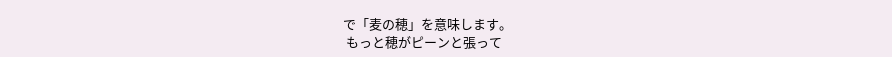で「麦の穂」を意味します。
 もっと穂がピーンと張って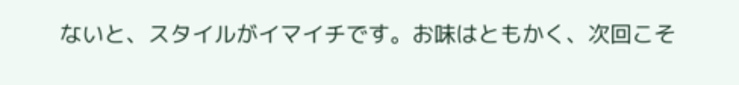ないと、スタイルがイマイチです。お味はともかく、次回こそ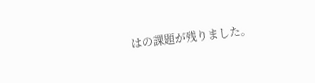はの課題が残りました。